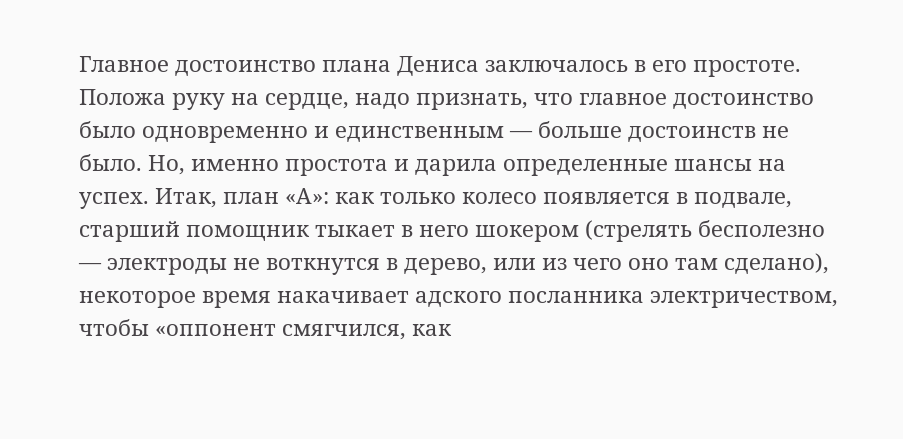Главное достоинство плана Дениса заключалось в его простоте. Положа руку на сердце, надо признать, что главное достоинство было одновременно и единственным — больше достоинств не было. Но, именно простота и дарила определенные шансы на успех. Итак, план «А»: как только колесо появляется в подвале, старший помощник тыкает в него шокером (стрелять бесполезно — электроды не воткнутся в дерево, или из чего оно там сделано), некоторое время накачивает адского посланника электричеством, чтобы «оппонент смягчился, как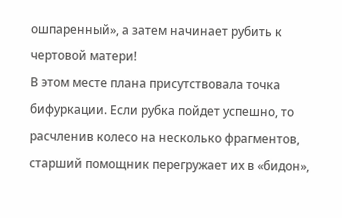ошпаренный», а затем начинает рубить к чертовой матери!
В этом месте плана присутствовала точка бифуркации. Если рубка пойдет успешно, то расчленив колесо на несколько фрагментов, старший помощник перегружает их в «бидон»,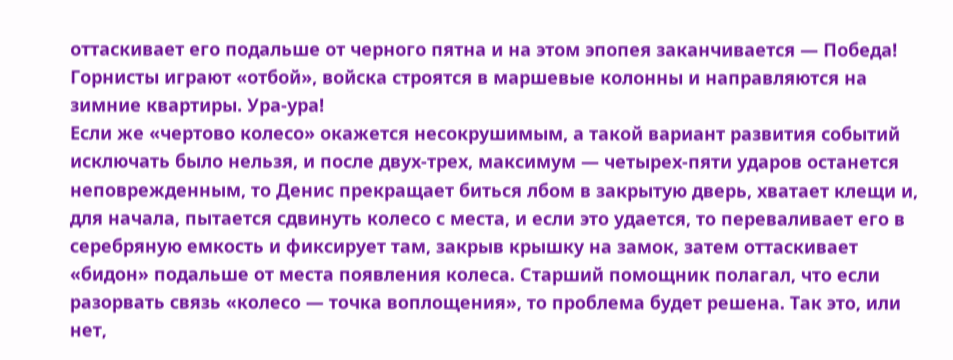оттаскивает его подальше от черного пятна и на этом эпопея заканчивается — Победа! Горнисты играют «отбой», войска строятся в маршевые колонны и направляются на зимние квартиры. Ура-ура!
Если же «чертово колесо» окажется несокрушимым, а такой вариант развития событий исключать было нельзя, и после двух-трех, максимум — четырех-пяти ударов останется неповрежденным, то Денис прекращает биться лбом в закрытую дверь, хватает клещи и, для начала, пытается сдвинуть колесо с места, и если это удается, то переваливает его в серебряную емкость и фиксирует там, закрыв крышку на замок, затем оттаскивает «бидон» подальше от места появления колеса. Старший помощник полагал, что если разорвать связь «колесо — точка воплощения», то проблема будет решена. Так это, или нет,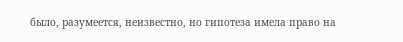было, разумеется, неизвестно, но гипотеза имела право на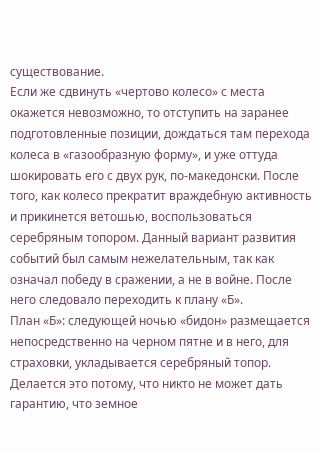существование.
Если же сдвинуть «чертово колесо» с места окажется невозможно, то отступить на заранее подготовленные позиции, дождаться там перехода колеса в «газообразную форму», и уже оттуда шокировать его с двух рук, по-македонски. После того, как колесо прекратит враждебную активность и прикинется ветошью, воспользоваться серебряным топором. Данный вариант развития событий был самым нежелательным, так как означал победу в сражении, а не в войне. После него следовало переходить к плану «Б».
План «Б»: следующей ночью «бидон» размещается непосредственно на черном пятне и в него, для страховки, укладывается серебряный топор. Делается это потому, что никто не может дать гарантию, что земное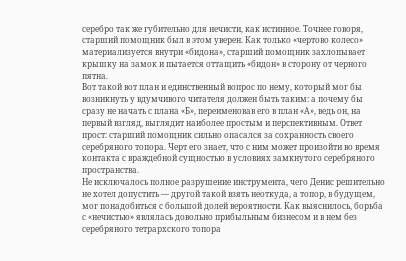серебро так же губительно для нечисти, как истинное. Точнее говоря, старший помощник был в этом уверен. Как только «чертово колесо» материализуется внутри «бидона», старший помощник захлопывает крышку на замок и пытается оттащить «бидон» в сторону от черного пятна.
Вот такой вот план и единственный вопрос по нему, который мог бы возникнуть у вдумчивого читателя должен быть таким: а почему бы сразу не начать с плана «Б», переименовав его в план «А», ведь он, на первый взгляд, выглядит наиболее простым и перспективным. Ответ прост: старший помощник сильно опасался за сохранность своего серебряного топора. Черт его знает, что с ним может произойти во время контакта с враждебной сущностью в условиях замкнутого серебряного пространства.
Не исключалось полное разрушение инструмента, чего Денис решительно не хотел допустить — другой такой взять неоткуда, а топор, в будущем, мог понадобиться с большой долей вероятности. Как выяснилось, борьба с «нечистью» являлась довольно прибыльным бизнесом и в нем без серебряного тетрархского топора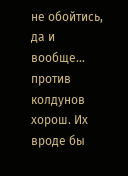не обойтись, да и вообще… против колдунов хорош. Их вроде бы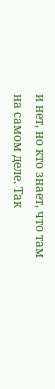и нет, но кто знает, что там на самом деле. Так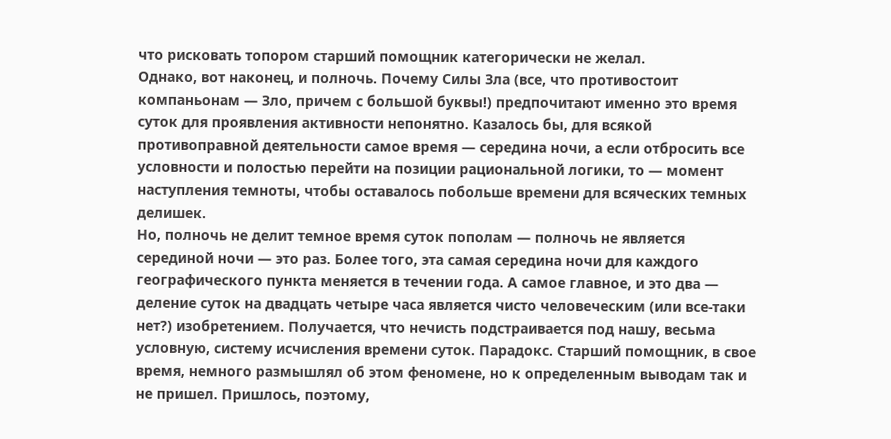что рисковать топором старший помощник категорически не желал.
Однако, вот наконец, и полночь. Почему Силы Зла (все, что противостоит компаньонам — Зло, причем с большой буквы!) предпочитают именно это время суток для проявления активности непонятно. Казалось бы, для всякой противоправной деятельности самое время — середина ночи, а если отбросить все условности и полостью перейти на позиции рациональной логики, то — момент наступления темноты, чтобы оставалось побольше времени для всяческих темных делишек.
Но, полночь не делит темное время суток пополам — полночь не является серединой ночи — это раз. Более того, эта самая середина ночи для каждого географического пункта меняется в течении года. А самое главное, и это два — деление суток на двадцать четыре часа является чисто человеческим (или все-таки нет?) изобретением. Получается, что нечисть подстраивается под нашу, весьма условную, систему исчисления времени суток. Парадокс. Старший помощник, в свое время, немного размышлял об этом феномене, но к определенным выводам так и не пришел. Пришлось, поэтому,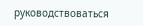руководствоваться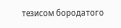тезисом бородатого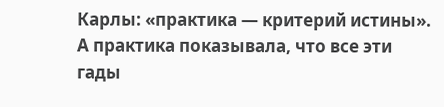Карлы: «практика — критерий истины». А практика показывала, что все эти гады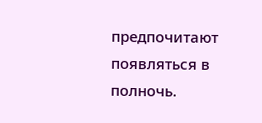предпочитают появляться в полночь.